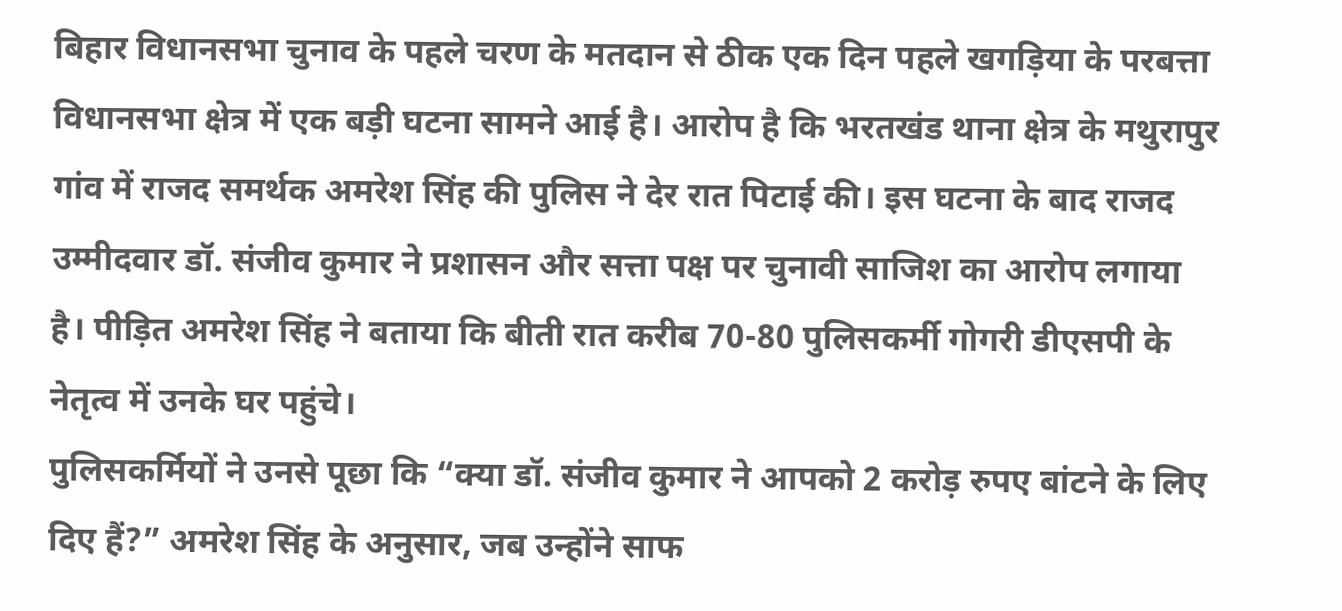बिहार विधानसभा चुनाव के पहले चरण के मतदान से ठीक एक दिन पहले खगड़िया के परबत्ता विधानसभा क्षेत्र में एक बड़ी घटना सामने आई है। आरोप है कि भरतखंड थाना क्षेत्र के मथुरापुर गांव में राजद समर्थक अमरेश सिंह की पुलिस ने देर रात पिटाई की। इस घटना के बाद राजद उम्मीदवार डॉ. संजीव कुमार ने प्रशासन और सत्ता पक्ष पर चुनावी साजिश का आरोप लगाया है। पीड़ित अमरेश सिंह ने बताया कि बीती रात करीब 70-80 पुलिसकर्मी गोगरी डीएसपी के नेतृत्व में उनके घर पहुंचे।
पुलिसकर्मियों ने उनसे पूछा कि “क्या डॉ. संजीव कुमार ने आपको 2 करोड़ रुपए बांटने के लिए दिए हैं?” अमरेश सिंह के अनुसार, जब उन्होंने साफ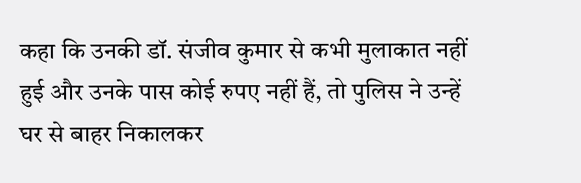कहा कि उनकी डॉ. संजीव कुमार से कभी मुलाकात नहीं हुई और उनके पास कोई रुपए नहीं हैं, तो पुलिस ने उन्हें घर से बाहर निकालकर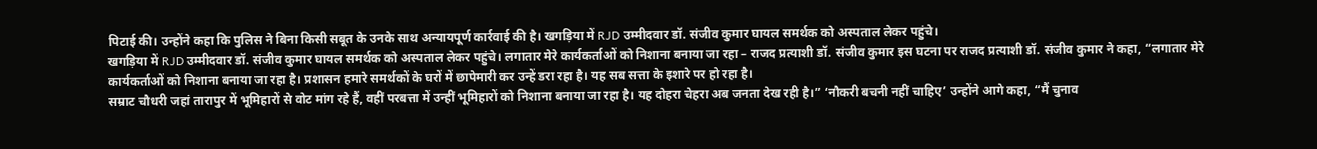पिटाई की। उन्होंने कहा कि पुलिस ने बिना किसी सबूत के उनके साथ अन्यायपूर्ण कार्रवाई की है। खगड़िया में RJD उम्मीदवार डॉ. संजीव कुमार घायल समर्थक को अस्पताल लेकर पहुंचे।
खगड़िया में RJD उम्मीदवार डॉ. संजीव कुमार घायल समर्थक को अस्पताल लेकर पहुंचे। लगातार मेरे कार्यकर्ताओं को निशाना बनाया जा रहा – राजद प्रत्याशी डॉ. संजीव कुमार इस घटना पर राजद प्रत्याशी डॉ. संजीव कुमार ने कहा, “लगातार मेरे कार्यकर्ताओं को निशाना बनाया जा रहा है। प्रशासन हमारे समर्थकों के घरों में छापेमारी कर उन्हें डरा रहा है। यह सब सत्ता के इशारे पर हो रहा है।
सम्राट चौधरी जहां तारापुर में भूमिहारों से वोट मांग रहे हैं, वहीं परबत्ता में उन्हीं भूमिहारों को निशाना बनाया जा रहा है। यह दोहरा चेहरा अब जनता देख रही है।” ‘नौकरी बचनी नहीं चाहिए’ उन्होंने आगे कहा, “मैं चुनाव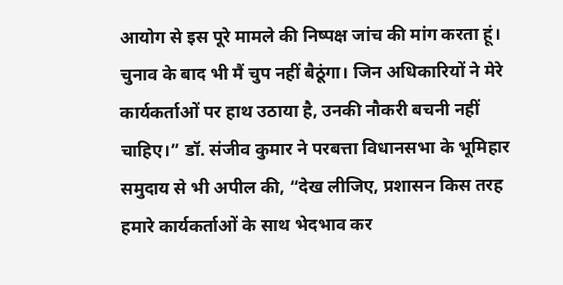आयोग से इस पूरे मामले की निष्पक्ष जांच की मांग करता हूं। चुनाव के बाद भी मैं चुप नहीं बैठूंगा। जिन अधिकारियों ने मेरे कार्यकर्ताओं पर हाथ उठाया है, उनकी नौकरी बचनी नहीं चाहिए।” डॉ. संजीव कुमार ने परबत्ता विधानसभा के भूमिहार समुदाय से भी अपील की, “देख लीजिए, प्रशासन किस तरह हमारे कार्यकर्ताओं के साथ भेदभाव कर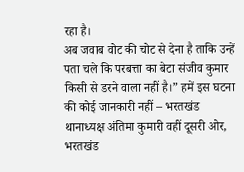रहा है।
अब जवाब वोट की चोट से देना है ताकि उन्हें पता चले कि परबत्ता का बेटा संजीव कुमार किसी से डरने वाला नहीं है।” हमें इस घटना की कोई जानकारी नहीं – भरतखंड थानाध्यक्ष अंतिमा कुमारी वहीं दूसरी ओर, भरतखंड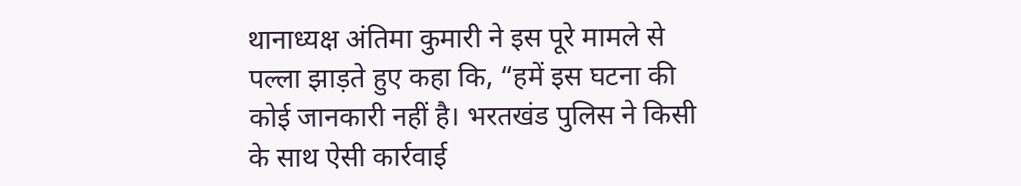थानाध्यक्ष अंतिमा कुमारी ने इस पूरे मामले से पल्ला झाड़ते हुए कहा कि, “हमें इस घटना की कोई जानकारी नहीं है। भरतखंड पुलिस ने किसी के साथ ऐसी कार्रवाई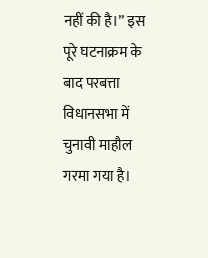नहीं की है।” इस पूरे घटनाक्रम के बाद परबत्ता विधानसभा में चुनावी माहौल गरमा गया है।